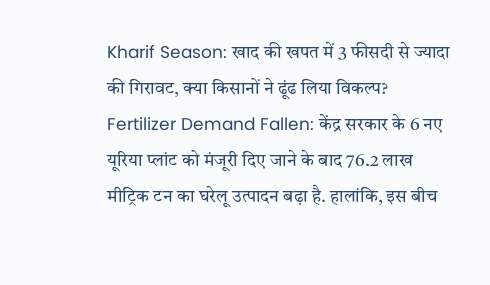Kharif Season: खाद की खपत में 3 फीसदी से ज्यादा की गिरावट, क्या किसानों ने ढूंढ लिया विकल्प?
Fertilizer Demand Fallen: केंद्र सरकार के 6 नए यूरिया प्लांट को मंजूरी दिए जाने के बाद 76.2 लाख मीट्रिक टन का घरेलू उत्पादन बढ़ा है. हालांकि, इस बीच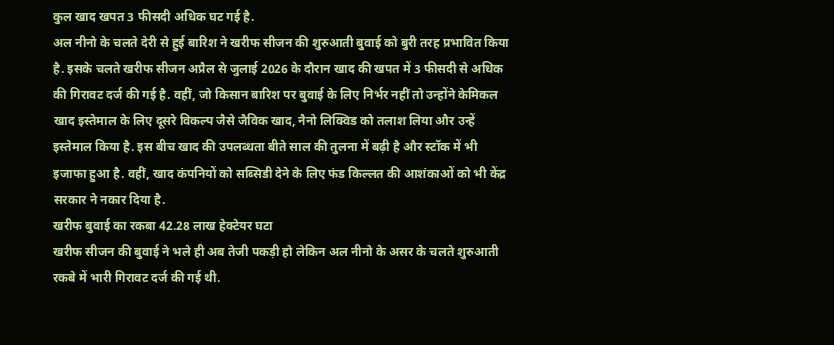कुल खाद खपत 3 फीसदी अधिक घट गई है.
अल नीनो के चलते देरी से हुई बारिश ने खरीफ सीजन की शुरुआती बुवाई को बुरी तरह प्रभावित किया है. इसके चलते खरीफ सीजन अप्रैल से जुलाई 2026 के दौरान खाद की खपत में 3 फीसदी से अधिक की गिरावट दर्ज की गई है. वहीं, जो किसान बारिश पर बुवाई के लिए निर्भर नहीं तो उन्होंने केमिकल खाद इस्तेमाल के लिए दूसरे विकल्प जैसे जैविक खाद, नैनो लिक्विड को तलाश लिया और उन्हें इस्तेमाल किया है. इस बीच खाद की उपलब्धता बीते साल की तुलना में बढ़ी है और स्टॉक में भी इजाफा हुआ है. वहीं, खाद कंपनियों को सब्सिडी देने के लिए फंड किल्लत की आशंकाओं को भी केंद्र सरकार ने नकार दिया है.
खरीफ बुवाई का रकबा 42.28 लाख हेक्टेयर घटा
खरीफ सीजन की बुवाई ने भले ही अब तेजी पकड़ी हो लेकिन अल नीनो के असर के चलते शुरुआती रकबे में भारी गिरावट दर्ज की गई थी.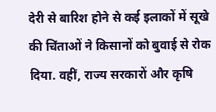देरी से बारिश होने से कई इलाकों में सूखे की चिंताओं ने किसानों को बुवाई से रोक दिया. वहीं, राज्य सरकारों और कृषि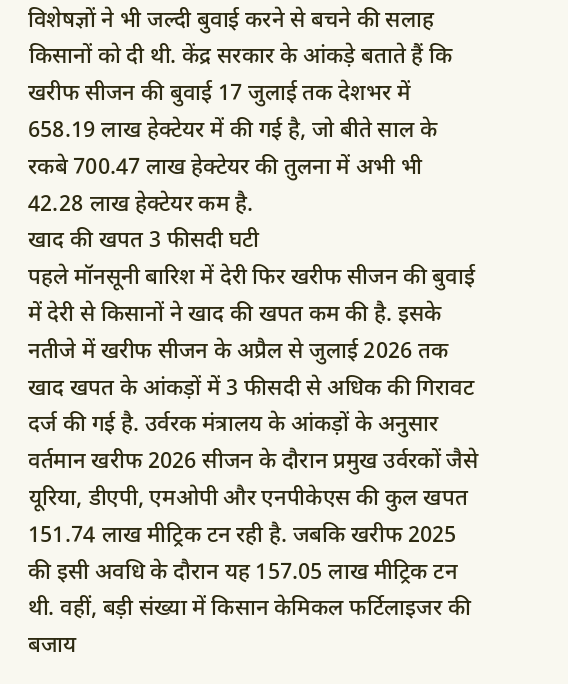विशेषज्ञों ने भी जल्दी बुवाई करने से बचने की सलाह किसानों को दी थी. केंद्र सरकार के आंकड़े बताते हैं कि खरीफ सीजन की बुवाई 17 जुलाई तक देशभर में 658.19 लाख हेक्टेयर में की गई है, जो बीते साल के रकबे 700.47 लाख हेक्टेयर की तुलना में अभी भी 42.28 लाख हेक्टेयर कम है.
खाद की खपत 3 फीसदी घटी
पहले मॉनसूनी बारिश में देरी फिर खरीफ सीजन की बुवाई में देरी से किसानों ने खाद की खपत कम की है. इसके नतीजे में खरीफ सीजन के अप्रैल से जुलाई 2026 तक खाद खपत के आंकड़ों में 3 फीसदी से अधिक की गिरावट दर्ज की गई है. उर्वरक मंत्रालय के आंकड़ों के अनुसार वर्तमान खरीफ 2026 सीजन के दौरान प्रमुख उर्वरकों जैसे यूरिया, डीएपी, एमओपी और एनपीकेएस की कुल खपत 151.74 लाख मीट्रिक टन रही है. जबकि खरीफ 2025 की इसी अवधि के दौरान यह 157.05 लाख मीट्रिक टन थी. वहीं, बड़ी संख्या में किसान केमिकल फर्टिलाइजर की बजाय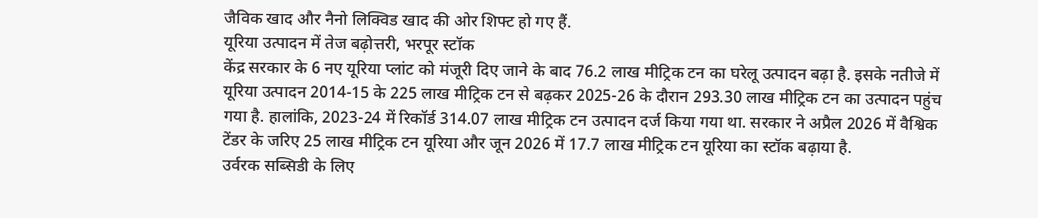जैविक खाद और नैनो लिक्विड खाद की ओर शिफ्ट हो गए हैं.
यूरिया उत्पादन में तेज बढ़ोत्तरी, भरपूर स्टॉक
केंद्र सरकार के 6 नए यूरिया प्लांट को मंजूरी दिए जाने के बाद 76.2 लाख मीट्रिक टन का घरेलू उत्पादन बढ़ा है. इसके नतीजे में यूरिया उत्पादन 2014-15 के 225 लाख मीट्रिक टन से बढ़कर 2025-26 के दौरान 293.30 लाख मीट्रिक टन का उत्पादन पहुंच गया है. हालांकि, 2023-24 में रिकॉर्ड 314.07 लाख मीट्रिक टन उत्पादन दर्ज किया गया था. सरकार ने अप्रैल 2026 में वैश्विक टेंडर के जरिए 25 लाख मीट्रिक टन यूरिया और जून 2026 में 17.7 लाख मीट्रिक टन यूरिया का स्टॉक बढ़ाया है.
उर्वरक सब्सिडी के लिए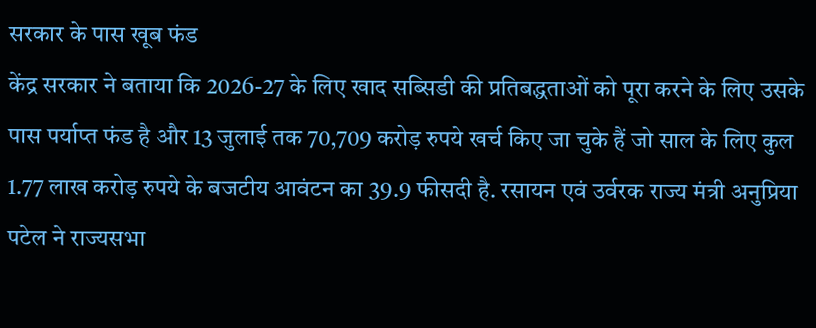सरकार के पास खूब फंड
केंद्र सरकार ने बताया कि 2026-27 के लिए खाद सब्सिडी की प्रतिबद्धताओं को पूरा करने के लिए उसके पास पर्याप्त फंड है और 13 जुलाई तक 70,709 करोड़ रुपये खर्च किए जा चुके हैं जो साल के लिए कुल 1.77 लाख करोड़ रुपये के बजटीय आवंटन का 39.9 फीसदी है. रसायन एवं उर्वरक राज्य मंत्री अनुप्रिया पटेल ने राज्यसभा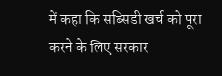में कहा कि सब्सिडी खर्च को पूरा करने के लिए सरकार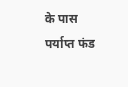के पास पर्याप्त फंड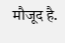मौजूद है.